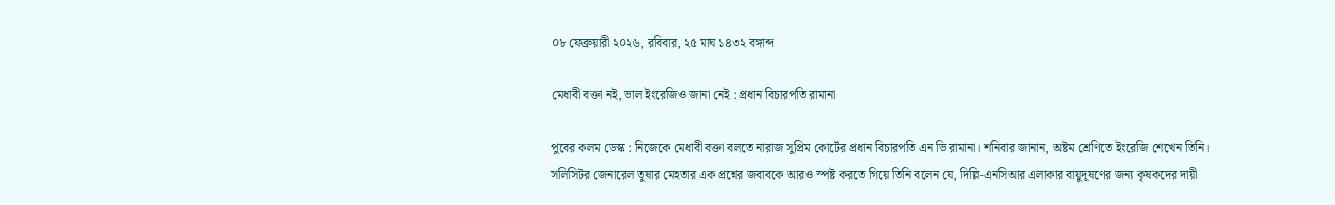০৮ ফেব্রুয়ারী ২০২৬, রবিবার, ২৫ মাঘ ১৪৩২ বঙ্গাব্দ

মেধাবী বক্তা নই, ভাল ইংরেজিও জানা নেই : প্রধান বিচারপতি রামানা

পুবের কলম ডেস্ক : নিজেকে মেধাবী বক্তা বলতে নারাজ সুপ্রিম কোর্টের প্রধান বিচারপতি এন ভি রামানা। শনিবার জানান, অষ্টম শ্রেণিতে ইংরেজি শেখেন তিনি। সলিসিটর জেনারেল তুষার মেহতার এক প্রশ্নের জবাবকে আরও স্পষ্ট করতে গিয়ে তিনি বলেন যে, দিল্লি-এনসিআর এলাকার বায়ুদূষণের জন্য কৃষকদের দায়ী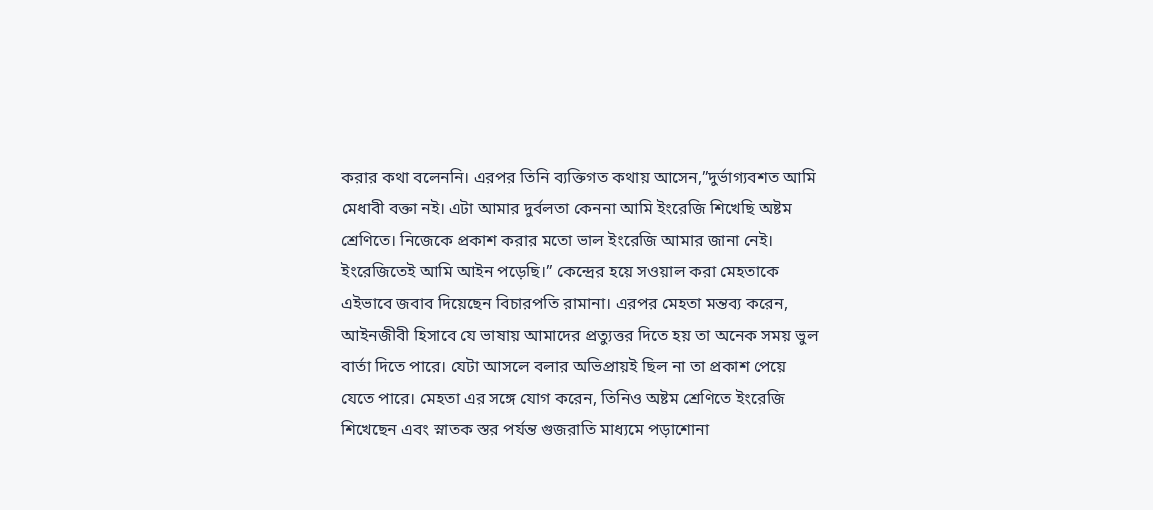করার কথা বলেননি। এরপর তিনি ব্যক্তিগত কথায় আসেন,”দুর্ভাগ্যবশত আমি মেধাবী বক্তা নই। এটা আমার দুর্বলতা কেননা আমি ইংরেজি শিখেছি অষ্টম শ্রেণিতে। নিজেকে প্রকাশ করার মতো ভাল ইংরেজি আমার জানা নেই। ইংরেজিতেই আমি আইন পড়েছি।” কেন্দ্রের হয়ে সওয়াল করা মেহতাকে এইভাবে জবাব দিয়েছেন বিচারপতি রামানা। এরপর মেহতা মন্তব্য করেন, আইনজীবী হিসাবে যে ভাষায় আমাদের প্রত্যুত্তর দিতে হয় তা অনেক সময় ভুল বার্তা দিতে পারে। যেটা আসলে বলার অভিপ্রায়ই ছিল না তা প্রকাশ পেয়ে যেতে পারে। মেহতা এর সঙ্গে যোগ করেন, তিনিও অষ্টম শ্রেণিতে ইংরেজি শিখেছেন এবং স্নাতক স্তর পর্যন্ত গুজরাতি মাধ্যমে পড়াশোনা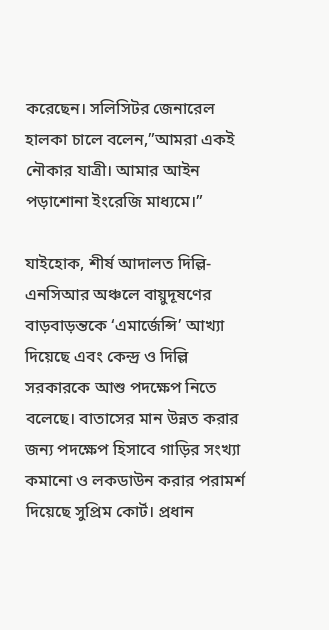করেছেন। সলিসিটর জেনারেল হালকা চালে বলেন,”আমরা একই নৌকার যাত্রী। আমার আইন পড়াশোনা ইংরেজি মাধ্যমে।”

যাইহোক, শীর্ষ আদালত দিল্লি-এনসিআর অঞ্চলে বায়ুদূষণের বাড়বাড়ন্তকে ‘এমার্জেন্সি’ আখ্যা দিয়েছে এবং কেন্দ্র ও দিল্লি সরকারকে আশু পদক্ষেপ নিতে বলেছে। বাতাসের মান উন্নত করার জন্য পদক্ষেপ হিসাবে গাড়ির সংখ্যা কমানো ও লকডাউন করার পরামর্শ দিয়েছে সুপ্রিম কোর্ট। প্রধান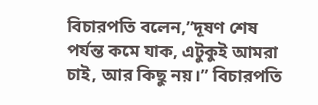বিচারপতি বলেন,”দূষণ শেষ পর্যন্ত কমে যাক, এটুকুই আমরা চাই, আর কিছু নয়।” বিচারপতি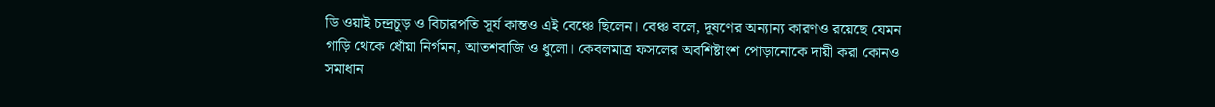ডি ওয়াই চন্দ্রচূড় ও বিচারপতি সূর্য কান্তও এই বেঞ্চে ছিলেন। বেঞ্চ বলে, দূষণের অন্যান্য কারণও রয়েছে যেমন গাড়ি থেকে ধোঁয়া নির্গমন, আতশবাজি ও ধুলো। কেবলমাত্র ফসলের অবশিষ্টাংশ পোড়ানোকে দায়ী করা কোনও সমাধান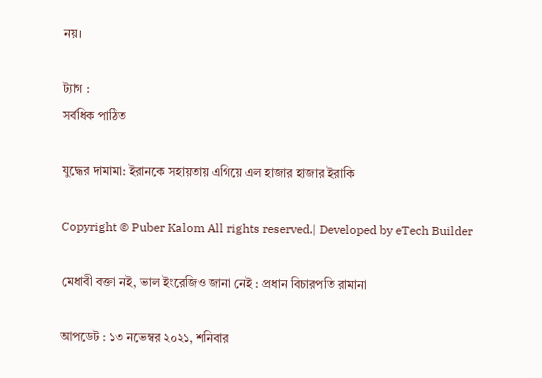নয়।

ট্যাগ :
সর্বধিক পাঠিত

যুদ্ধের দামামা: ইরানকে সহায়তায় এগিয়ে এল হাজার হাজার ইরাকি

Copyright © Puber Kalom All rights reserved.| Developed by eTech Builder

মেধাবী বক্তা নই, ভাল ইংরেজিও জানা নেই : প্রধান বিচারপতি রামানা

আপডেট : ১৩ নভেম্বর ২০২১, শনিবার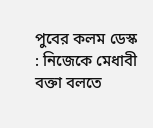পুবের কলম ডেস্ক : নিজেকে মেধাবী বক্তা বলতে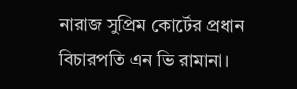নারাজ সুপ্রিম কোর্টের প্রধান বিচারপতি এন ভি রামানা।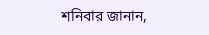শনিবার জানান,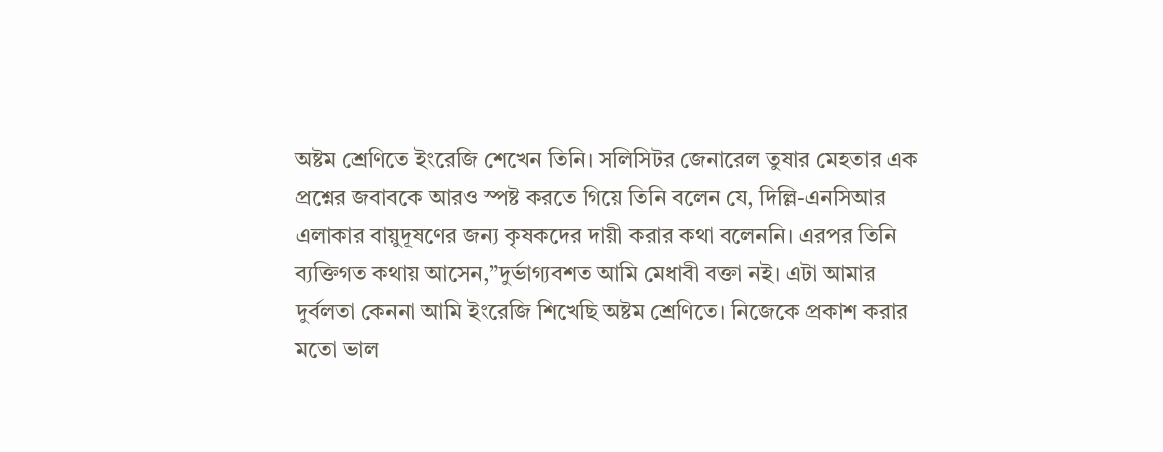অষ্টম শ্রেণিতে ইংরেজি শেখেন তিনি। সলিসিটর জেনারেল তুষার মেহতার এক প্রশ্নের জবাবকে আরও স্পষ্ট করতে গিয়ে তিনি বলেন যে, দিল্লি-এনসিআর এলাকার বায়ুদূষণের জন্য কৃষকদের দায়ী করার কথা বলেননি। এরপর তিনি ব্যক্তিগত কথায় আসেন,”দুর্ভাগ্যবশত আমি মেধাবী বক্তা নই। এটা আমার দুর্বলতা কেননা আমি ইংরেজি শিখেছি অষ্টম শ্রেণিতে। নিজেকে প্রকাশ করার মতো ভাল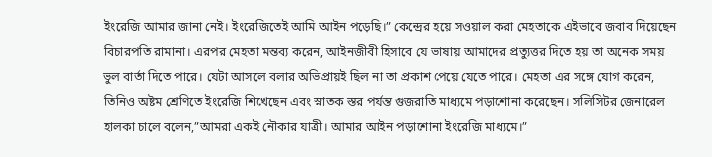ইংরেজি আমার জানা নেই। ইংরেজিতেই আমি আইন পড়েছি।” কেন্দ্রের হয়ে সওয়াল করা মেহতাকে এইভাবে জবাব দিয়েছেন বিচারপতি রামানা। এরপর মেহতা মন্তব্য করেন, আইনজীবী হিসাবে যে ভাষায় আমাদের প্রত্যুত্তর দিতে হয় তা অনেক সময় ভুল বার্তা দিতে পারে। যেটা আসলে বলার অভিপ্রায়ই ছিল না তা প্রকাশ পেয়ে যেতে পারে। মেহতা এর সঙ্গে যোগ করেন, তিনিও অষ্টম শ্রেণিতে ইংরেজি শিখেছেন এবং স্নাতক স্তর পর্যন্ত গুজরাতি মাধ্যমে পড়াশোনা করেছেন। সলিসিটর জেনারেল হালকা চালে বলেন,”আমরা একই নৌকার যাত্রী। আমার আইন পড়াশোনা ইংরেজি মাধ্যমে।”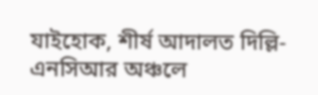যাইহোক, শীর্ষ আদালত দিল্লি-এনসিআর অঞ্চলে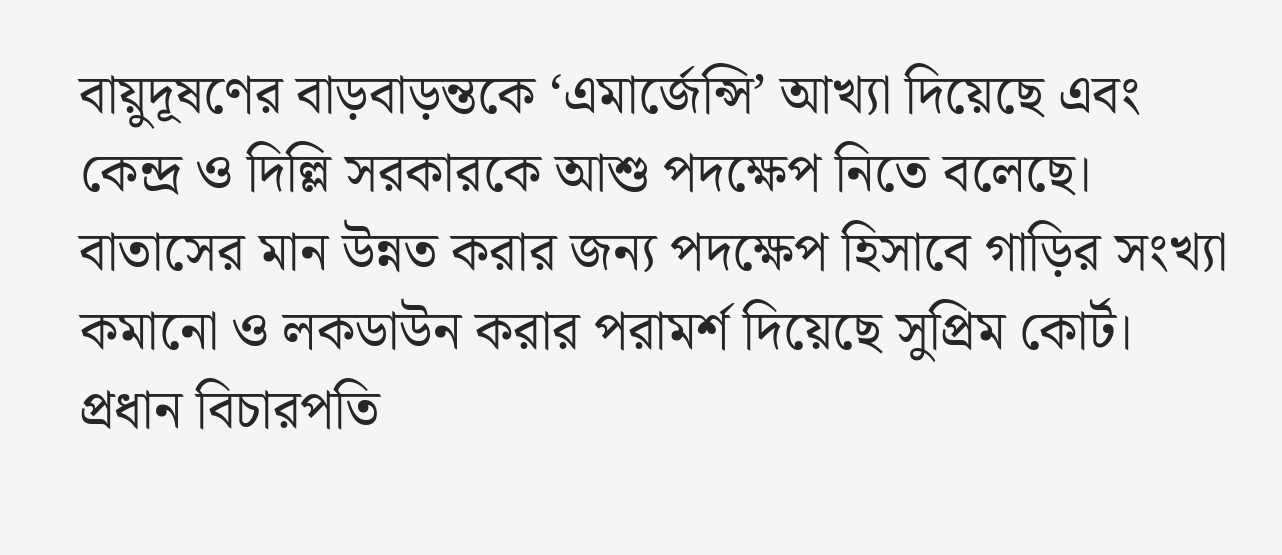বায়ুদূষণের বাড়বাড়ন্তকে ‘এমার্জেন্সি’ আখ্যা দিয়েছে এবং কেন্দ্র ও দিল্লি সরকারকে আশু পদক্ষেপ নিতে বলেছে। বাতাসের মান উন্নত করার জন্য পদক্ষেপ হিসাবে গাড়ির সংখ্যা কমানো ও লকডাউন করার পরামর্শ দিয়েছে সুপ্রিম কোর্ট। প্রধান বিচারপতি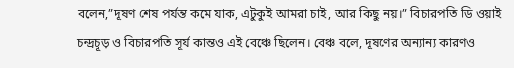বলেন,”দূষণ শেষ পর্যন্ত কমে যাক, এটুকুই আমরা চাই, আর কিছু নয়।” বিচারপতি ডি ওয়াই চন্দ্রচূড় ও বিচারপতি সূর্য কান্তও এই বেঞ্চে ছিলেন। বেঞ্চ বলে, দূষণের অন্যান্য কারণও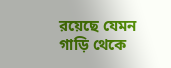রয়েছে যেমন গাড়ি থেকে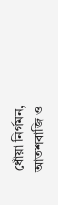ধোঁয়া নির্গমন, আতশবাজি ও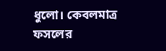ধুলো। কেবলমাত্র ফসলের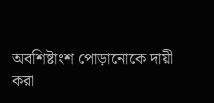অবশিষ্টাংশ পোড়ানোকে দায়ী করা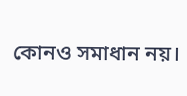কোনও সমাধান নয়।